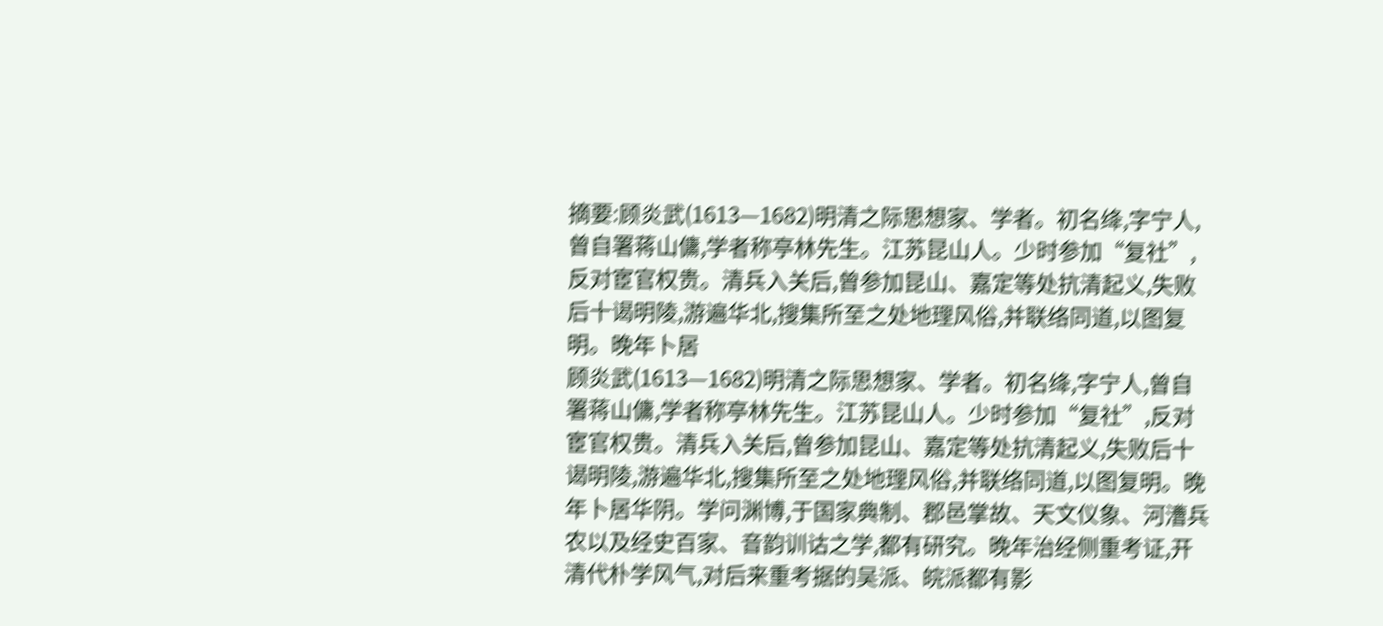摘要:顾炎武(1613—1682)明清之际思想家、学者。初名绛,字宁人,曾自署蒋山傭,学者称亭林先生。江苏昆山人。少时参加“复社”,反对宦官权贵。清兵入关后,曾参加昆山、嘉定等处抗清起义,失败后十谒明陵,游遍华北,搜集所至之处地理风俗,并联络同道,以图复明。晚年卜居
顾炎武(1613—1682)明清之际思想家、学者。初名绛,字宁人,曾自署蒋山傭,学者称亭林先生。江苏昆山人。少时参加“复社”,反对宦官权贵。清兵入关后,曾参加昆山、嘉定等处抗清起义,失败后十谒明陵,游遍华北,搜集所至之处地理风俗,并联络同道,以图复明。晚年卜居华阴。学问渊博,于国家典制、郡邑掌故、天文仪象、河漕兵农以及经史百家、音韵训诂之学,都有研究。晚年治经侧重考证,开清代朴学风气,对后来重考据的吴派、皖派都有影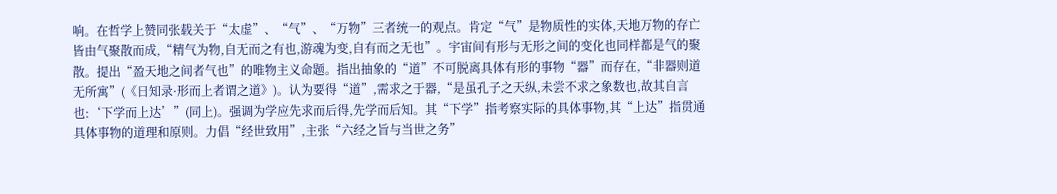响。在哲学上赞同张载关于“太虚”、“气”、“万物”三者统一的观点。肯定“气”是物质性的实体,天地万物的存亡皆由气聚散而成,“精气为物,自无而之有也,游魂为变,自有而之无也”。宇宙间有形与无形之间的变化也同样都是气的聚散。提出“盈天地之间者气也”的唯物主义命题。指出抽象的“道”不可脱离具体有形的事物“器”而存在,“非器则道无所寓”(《日知录·形而上者谓之道》)。认为要得“道”,需求之于器,“是虽孔子之天纵,未尝不求之象数也,故其自言也:‘下学而上达’”(同上)。强调为学应先求而后得,先学而后知。其“下学”指考察实际的具体事物,其“上达”指贯通具体事物的道理和原则。力倡“经世致用”,主张“六经之旨与当世之务”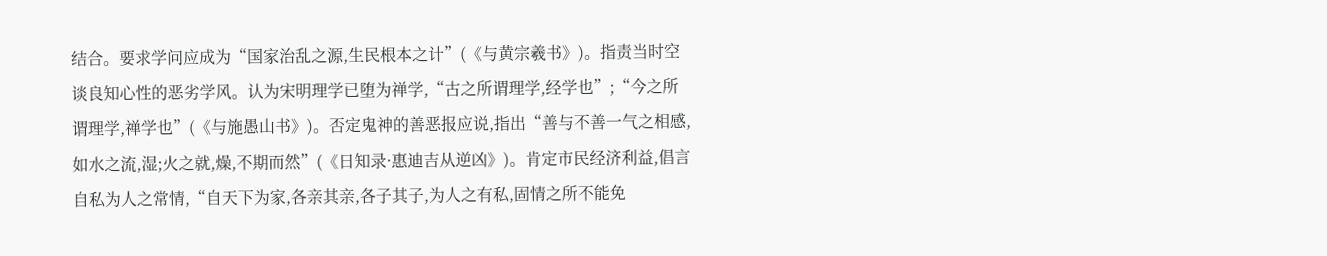结合。要求学问应成为“国家治乱之源,生民根本之计”(《与黄宗羲书》)。指责当时空谈良知心性的恶劣学风。认为宋明理学已堕为禅学,“古之所谓理学,经学也”;“今之所谓理学,禅学也”(《与施愚山书》)。否定鬼神的善恶报应说,指出“善与不善一气之相感,如水之流,湿;火之就,燥,不期而然”(《日知录·惠迪吉从逆凶》)。肯定市民经济利益,倡言自私为人之常情,“自天下为家,各亲其亲,各子其子,为人之有私,固情之所不能免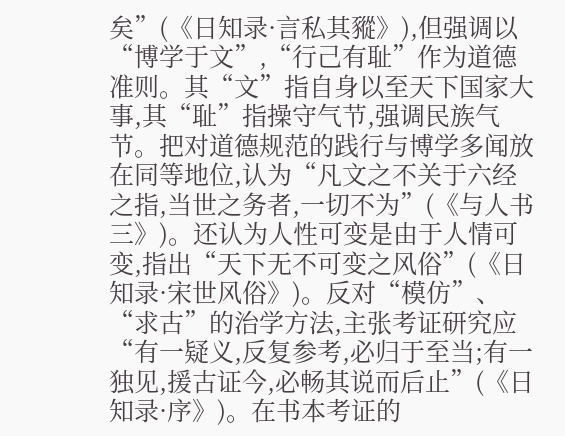矣”(《日知录·言私其豵》),但强调以“博学于文”,“行己有耻”作为道德准则。其“文”指自身以至天下国家大事,其“耻”指操守气节,强调民族气节。把对道德规范的践行与博学多闻放在同等地位,认为“凡文之不关于六经之指,当世之务者,一切不为”(《与人书三》)。还认为人性可变是由于人情可变,指出“天下无不可变之风俗”(《日知录·宋世风俗》)。反对“模仿”、“求古”的治学方法,主张考证研究应“有一疑义,反复参考,必归于至当;有一独见,援古证今,必畅其说而后止”(《日知录·序》)。在书本考证的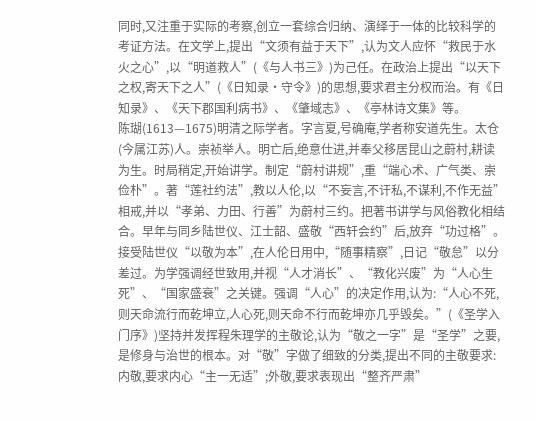同时,又注重于实际的考察,创立一套综合归纳、演绎于一体的比较科学的考证方法。在文学上,提出“文须有益于天下”,认为文人应怀“救民于水火之心”,以“明道救人”(《与人书三》)为己任。在政治上提出“以天下之权,寄天下之人”(《日知录·守令》)的思想,要求君主分权而治。有《日知录》、《天下郡国利病书》、《肇域志》、《亭林诗文集》等。
陈瑚(1613—1675)明清之际学者。字言夏,号确庵,学者称安道先生。太仓(今属江苏)人。崇祯举人。明亡后,绝意仕进,并奉父移居昆山之蔚村,耕读为生。时局稍定,开始讲学。制定“蔚村讲规”,重“端心术、广气类、崇俭朴”。著“莲社约法”,教以人伦,以“不妄言,不讦私,不谋利,不作无益”相戒,并以“孝弟、力田、行善”为蔚村三约。把著书讲学与风俗教化相结合。早年与同乡陆世仪、江士韶、盛敬“西轩会约”后,放弃“功过格”。接受陆世仪“以敬为本”,在人伦日用中,“随事精察”,日记“敬怠”以分差过。为学强调经世致用,并视“人才消长”、“教化兴废”为“人心生死”、“国家盛衰”之关键。强调“人心”的决定作用,认为:“人心不死,则天命流行而乾坤立,人心死,则天命不行而乾坤亦几乎毁矣。”(《圣学入门序》)坚持并发挥程朱理学的主敬论,认为“敬之一字”是“圣学”之要,是修身与治世的根本。对“敬”字做了细致的分类,提出不同的主敬要求:内敬,要求内心“主一无适”;外敬,要求表现出“整齐严肃”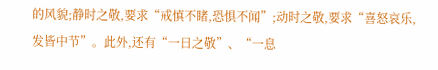的风貌;静时之敬,要求“戒慎不睹,恐惧不闻”;动时之敬,要求“喜怒哀乐,发皆中节”。此外,还有“一日之敬”、“一息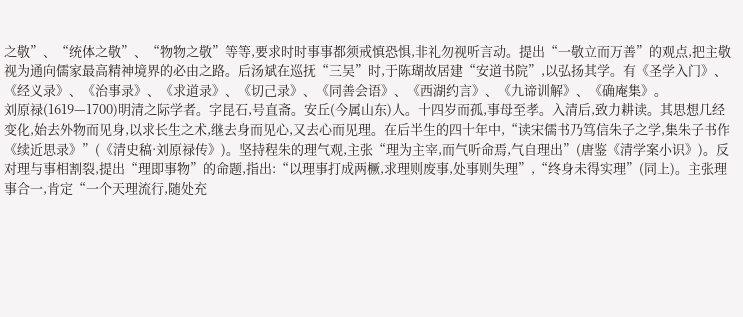之敬”、“统体之敬”、“物物之敬”等等,要求时时事事都须戒慎恐惧,非礼勿视听言动。提出“一敬立而万善”的观点,把主敬视为通向儒家最高精神境界的必由之路。后汤斌在巡抚“三吴”时,于陈瑚故居建“安道书院”,以弘扬其学。有《圣学入门》、《经义录》、《治事录》、《求道录》、《切己录》、《同善会语》、《西湖约言》、《九谛训解》、《确庵集》。
刘原禄(1619—1700)明清之际学者。字昆石,号直斋。安丘(今属山东)人。十四岁而孤,事母至孝。入清后,致力耕读。其思想几经变化,始去外物而见身,以求长生之术,继去身而见心,又去心而见理。在后半生的四十年中,“读宋儒书乃笃信朱子之学,集朱子书作《续近思录》”(《清史稿·刘原禄传》)。坚持程朱的理气观,主张“理为主宰,而气听命焉,气自理出”(唐鉴《清学案小识》)。反对理与事相割裂,提出“理即事物”的命题,指出:“以理事打成两橛,求理则废事,处事则失理”,“终身未得实理”(同上)。主张理事合一,肯定“一个天理流行,随处充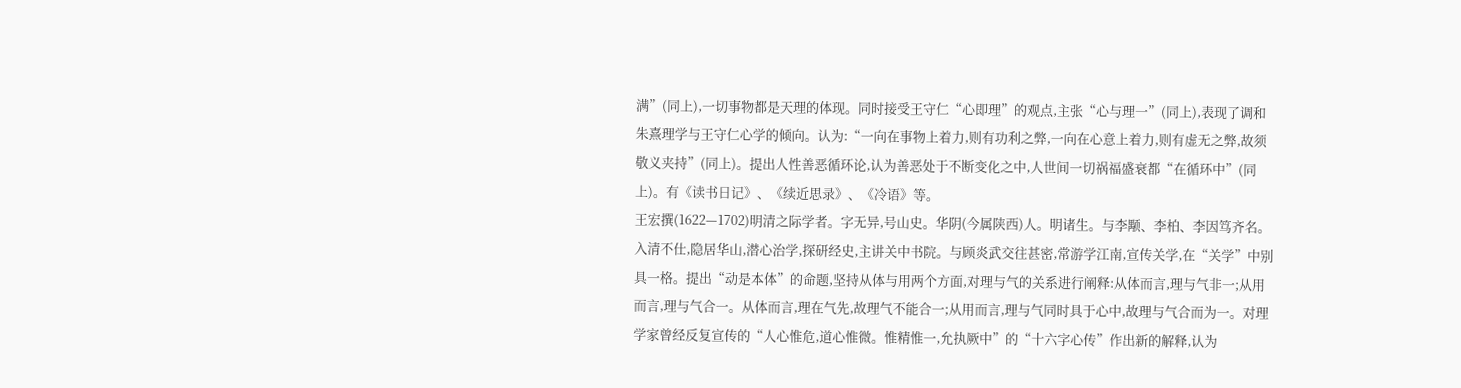满”(同上),一切事物都是天理的体现。同时接受王守仁“心即理”的观点,主张“心与理一”(同上),表现了调和朱熹理学与王守仁心学的倾向。认为:“一向在事物上着力,则有功利之弊,一向在心意上着力,则有虚无之弊,故须敬义夹持”(同上)。提出人性善恶循环论,认为善恶处于不断变化之中,人世间一切祸福盛衰都“在循环中”(同上)。有《读书日记》、《续近思录》、《冷语》等。
王宏撰(1622—1702)明清之际学者。字无异,号山史。华阴(今属陕西)人。明诸生。与李颙、李柏、李因笃齐名。入清不仕,隐居华山,潜心治学,探研经史,主讲关中书院。与顾炎武交往甚密,常游学江南,宣传关学,在“关学”中别具一格。提出“动是本体”的命题,坚持从体与用两个方面,对理与气的关系进行阐释:从体而言,理与气非一;从用而言,理与气合一。从体而言,理在气先,故理气不能合一;从用而言,理与气同时具于心中,故理与气合而为一。对理学家曾经反复宣传的“人心惟危,道心惟微。惟精惟一,允执厥中”的“十六字心传”作出新的解释,认为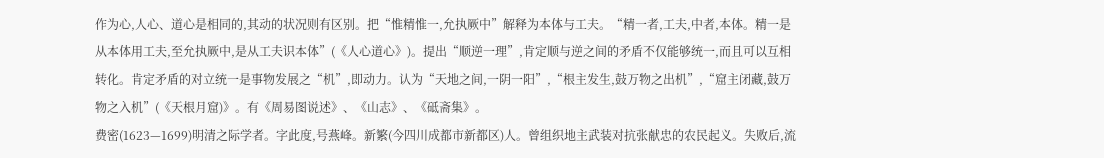作为心,人心、道心是相同的,其动的状况则有区别。把“惟精惟一,允执厥中”解释为本体与工夫。“精一者,工夫,中者,本体。精一是从本体用工夫,至允执厥中,是从工夫识本体”(《人心道心》)。提出“顺逆一理”,肯定顺与逆之间的矛盾不仅能够统一,而且可以互相转化。肯定矛盾的对立统一是事物发展之“机”,即动力。认为“天地之间,一阴一阳”,“根主发生,鼓万物之出机”,“窟主闭藏,鼓万物之入机”(《天根月窟)》。有《周易图说述》、《山志》、《砥斋集》。
费密(1623—1699)明清之际学者。字此度,号燕峰。新繁(今四川成都市新都区)人。曾组织地主武装对抗张献忠的农民起义。失败后,流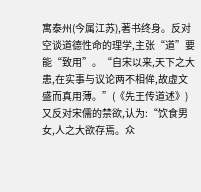寓泰州(今属江苏),著书终身。反对空谈道德性命的理学,主张“道”要能“致用”。“自宋以来,天下之大患,在实事与议论两不相侔,故虚文盛而真用薄。”(《先王传道述》)又反对宋儒的禁欲,认为:“饮食男女,人之大欲存焉。众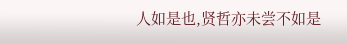人如是也,贤哲亦未尝不如是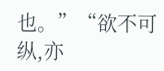也。”“欲不可纵,亦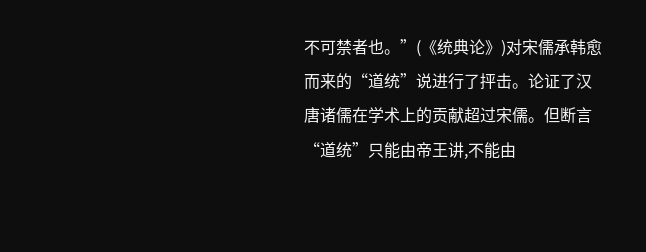不可禁者也。”(《统典论》)对宋儒承韩愈而来的“道统”说进行了抨击。论证了汉唐诸儒在学术上的贡献超过宋儒。但断言“道统”只能由帝王讲,不能由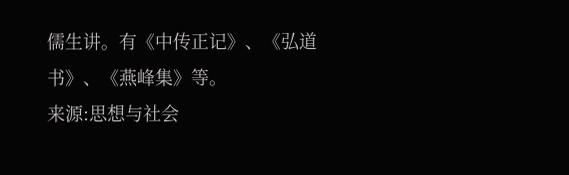儒生讲。有《中传正记》、《弘道书》、《燕峰集》等。
来源:思想与社会